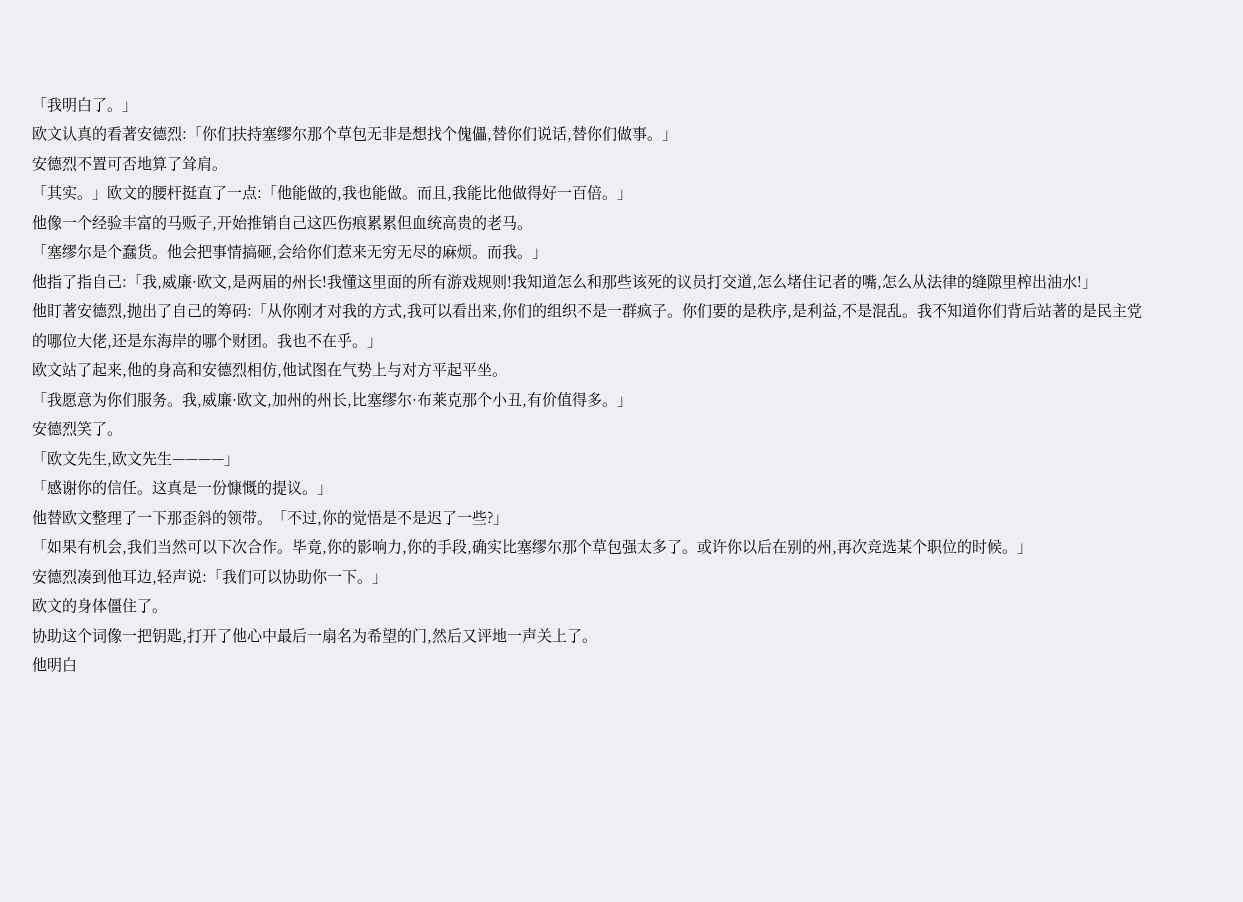「我明白了。」
欧文认真的看著安德烈:「你们扶持塞缪尔那个草包无非是想找个傀儡,替你们说话,替你们做事。」
安德烈不置可否地算了耸肩。
「其实。」欧文的腰杆挺直了一点:「他能做的,我也能做。而且,我能比他做得好一百倍。」
他像一个经验丰富的马贩子,开始推销自己这匹伤痕累累但血统高贵的老马。
「塞缪尔是个蠢货。他会把事情搞砸,会给你们惹来无穷无尽的麻烦。而我。」
他指了指自己:「我,威廉·欧文,是两届的州长!我懂这里面的所有游戏规则!我知道怎么和那些该死的议员打交道,怎么堵住记者的嘴,怎么从法律的缝隙里榨出油水!」
他盯著安德烈,抛出了自己的筹码:「从你刚才对我的方式,我可以看出来,你们的组织不是一群疯子。你们要的是秩序,是利益,不是混乱。我不知道你们背后站著的是民主党的哪位大佬,还是东海岸的哪个财团。我也不在乎。」
欧文站了起来,他的身高和安德烈相仿,他试图在气势上与对方平起平坐。
「我愿意为你们服务。我,威廉·欧文,加州的州长,比塞缪尔·布莱克那个小丑,有价值得多。」
安德烈笑了。
「欧文先生,欧文先生————」
「感谢你的信任。这真是一份慷慨的提议。」
他替欧文整理了一下那歪斜的领带。「不过,你的觉悟是不是迟了一些?」
「如果有机会,我们当然可以下次合作。毕竟,你的影响力,你的手段,确实比塞缪尔那个草包强太多了。或许你以后在别的州,再次竞选某个职位的时候。」
安德烈凑到他耳边,轻声说:「我们可以协助你一下。」
欧文的身体僵住了。
协助这个词像一把钥匙,打开了他心中最后一扇名为希望的门,然后又评地一声关上了。
他明白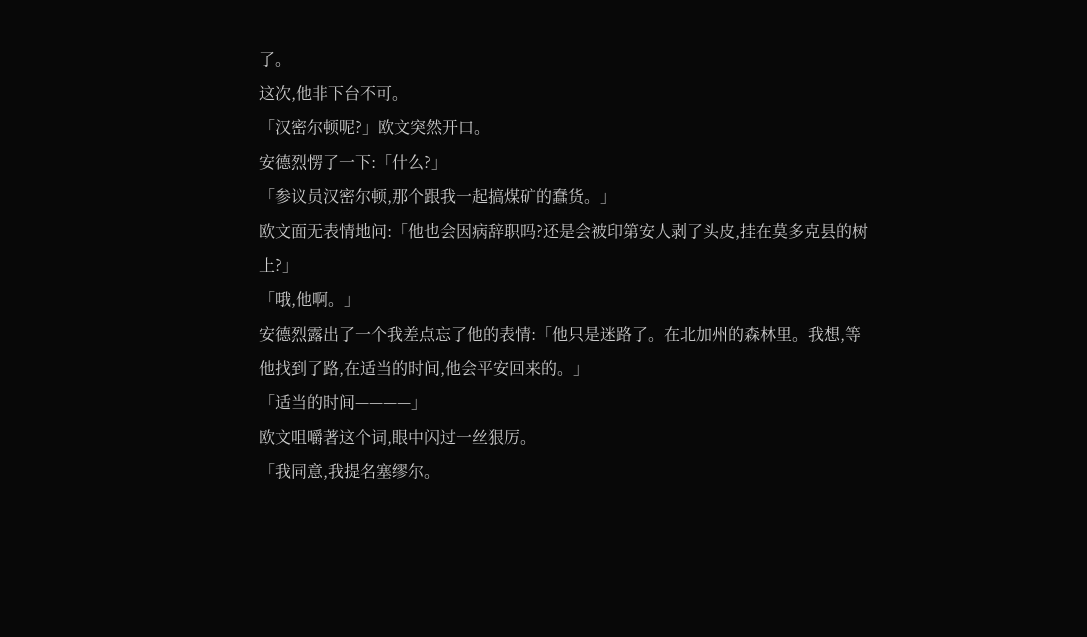了。
这次,他非下台不可。
「汉密尔顿呢?」欧文突然开口。
安德烈愣了一下:「什么?」
「参议员汉密尔顿,那个跟我一起搞煤矿的蠢货。」
欧文面无表情地问:「他也会因病辞职吗?还是会被印第安人剥了头皮,挂在莫多克县的树上?」
「哦,他啊。」
安德烈露出了一个我差点忘了他的表情:「他只是迷路了。在北加州的森林里。我想,等他找到了路,在适当的时间,他会平安回来的。」
「适当的时间————」
欧文咀嚼著这个词,眼中闪过一丝狠厉。
「我同意,我提名塞缪尔。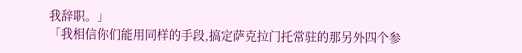我辞职。」
「我相信你们能用同样的手段,搞定萨克拉门托常驻的那另外四个参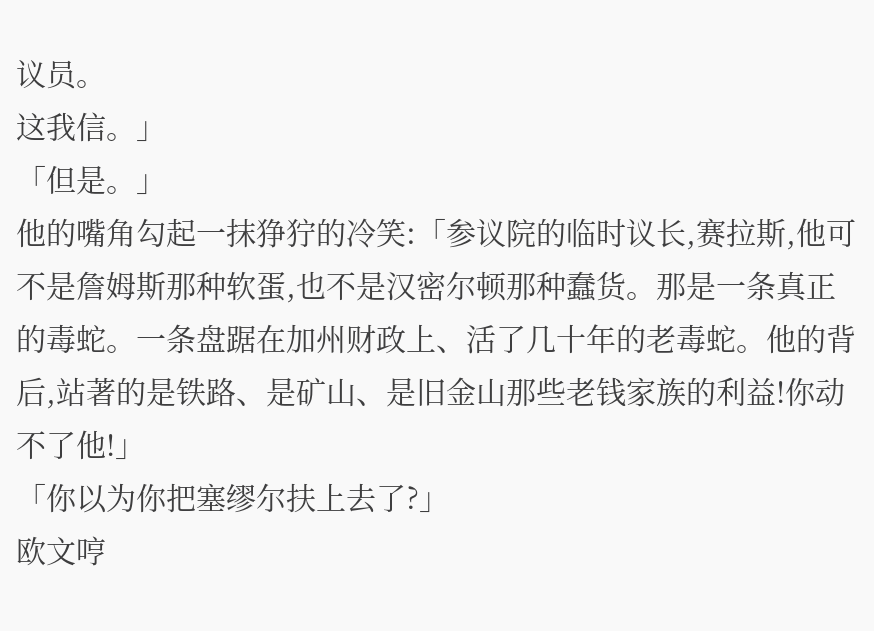议员。
这我信。」
「但是。」
他的嘴角勾起一抹狰狞的冷笑:「参议院的临时议长,赛拉斯,他可不是詹姆斯那种软蛋,也不是汉密尔顿那种蠢货。那是一条真正的毒蛇。一条盘踞在加州财政上、活了几十年的老毒蛇。他的背后,站著的是铁路、是矿山、是旧金山那些老钱家族的利益!你动不了他!」
「你以为你把塞缪尔扶上去了?」
欧文哼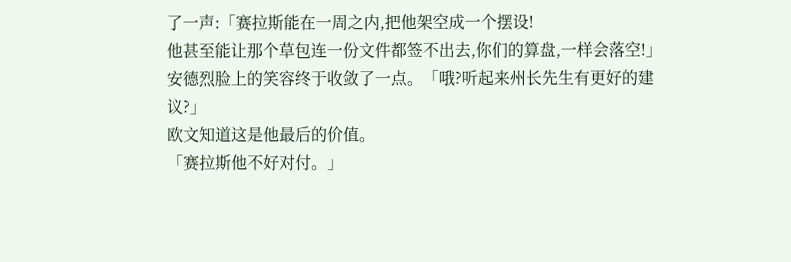了一声:「赛拉斯能在一周之内,把他架空成一个摆设!
他甚至能让那个草包连一份文件都签不出去,你们的算盘,一样会落空!」
安德烈脸上的笑容终于收敛了一点。「哦?听起来州长先生有更好的建议?」
欧文知道这是他最后的价值。
「赛拉斯他不好对付。」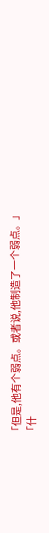「但是,他有个弱点。或者说,他制造了一个弱点。」
「什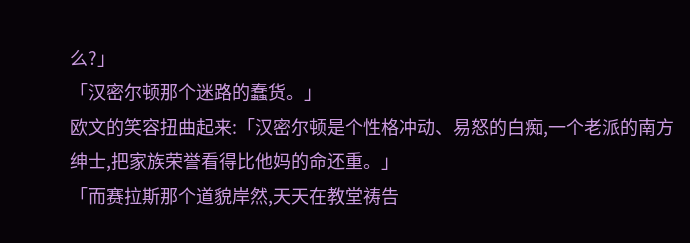么?」
「汉密尔顿那个迷路的蠢货。」
欧文的笑容扭曲起来:「汉密尔顿是个性格冲动、易怒的白痴,一个老派的南方绅士,把家族荣誉看得比他妈的命还重。」
「而赛拉斯那个道貌岸然,天天在教堂祷告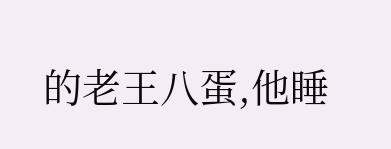的老王八蛋,他睡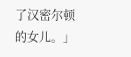了汉密尔顿的女儿。」